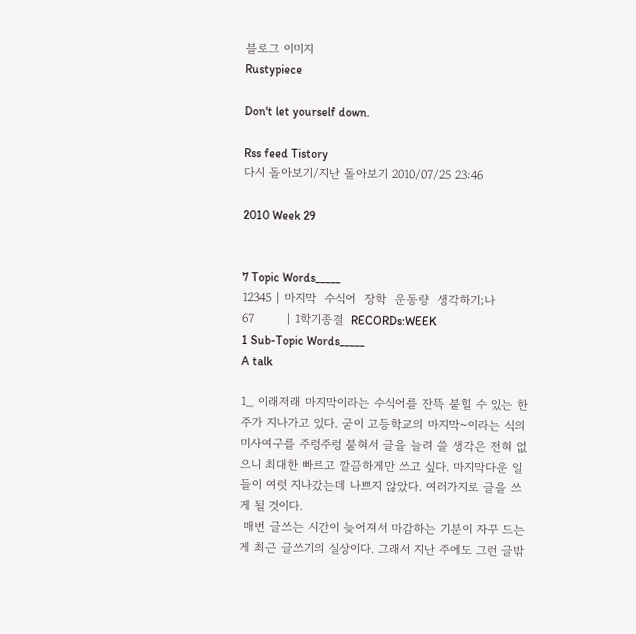블로그 이미지
Rustypiece

Don't let yourself down.

Rss feed Tistory
다시 돌아보기/지난 돌아보기 2010/07/25 23:46

2010 Week 29


7 Topic Words_____
12345 | 마지막  수식어  장학  운동량  생각하기;나
67        | 1학기종결  RECORDs:WEEK
1 Sub-Topic Words_____
A talk

1_ 이래저래 마지막이라는 수식어를 잔뜩 붙힐 수 있는 한주가 지나가고 있다. 굳이 고등학교의 마지막~이라는 식의 미사여구를 주렁주렁 붙혀서 글을 늘려 쓸 생각은 전혀 없으니 최대한 빠르고 깔끔하게만 쓰고 싶다. 마지막다운 일들이 여럿 지나갔는데 나쁘지 않았다. 여러가지로 글을 쓰게 될 것이다.
 매번 글쓰는 시간이 늦어져서 마감하는 기분이 자꾸 드는게 최근 글쓰기의 실상이다. 그래서 지난 주에도 그런 글밖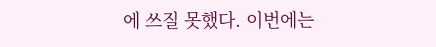에 쓰질 못했다. 이번에는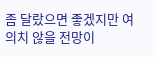좀 달랐으면 좋겠지만 여의치 않을 전망이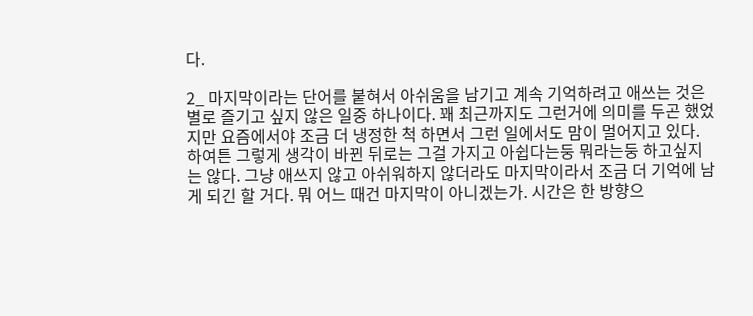다.

2_ 마지막이라는 단어를 붙혀서 아쉬움을 남기고 계속 기억하려고 애쓰는 것은 별로 즐기고 싶지 않은 일중 하나이다. 꽤 최근까지도 그런거에 의미를 두곤 했었지만 요즘에서야 조금 더 냉정한 척 하면서 그런 일에서도 맘이 멀어지고 있다. 하여튼 그렇게 생각이 바뀐 뒤로는 그걸 가지고 아쉽다는둥 뭐라는둥 하고싶지는 않다. 그냥 애쓰지 않고 아쉬워하지 않더라도 마지막이라서 조금 더 기억에 남게 되긴 할 거다. 뭐 어느 때건 마지막이 아니겠는가. 시간은 한 방향으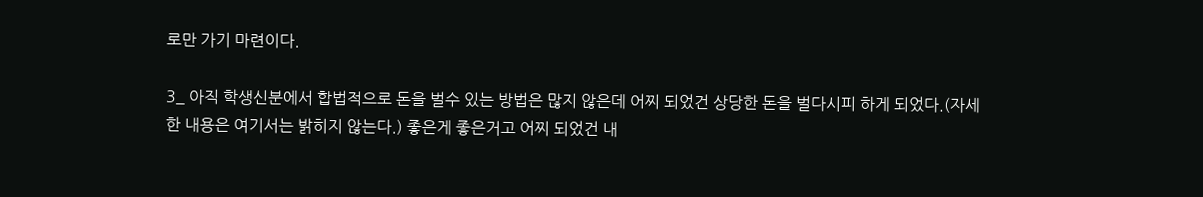로만 가기 마련이다.

3_ 아직 학생신분에서 합법적으로 돈을 벌수 있는 방법은 많지 않은데 어찌 되었건 상당한 돈을 벌다시피 하게 되었다.(자세한 내용은 여기서는 밝히지 않는다.) 좋은게 좋은거고 어찌 되었건 내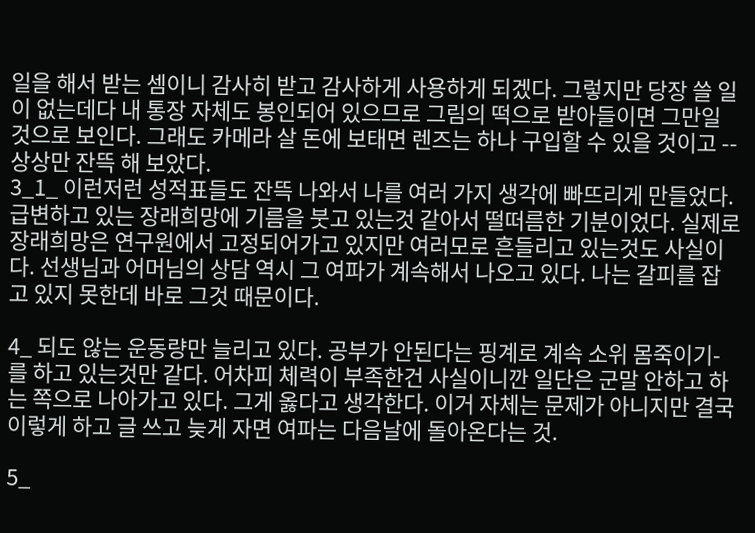일을 해서 받는 셈이니 감사히 받고 감사하게 사용하게 되겠다. 그렇지만 당장 쓸 일이 없는데다 내 통장 자체도 봉인되어 있으므로 그림의 떡으로 받아들이면 그만일 것으로 보인다. 그래도 카메라 살 돈에 보태면 렌즈는 하나 구입할 수 있을 것이고 -- 상상만 잔뜩 해 보았다.
3_1_ 이런저런 성적표들도 잔뜩 나와서 나를 여러 가지 생각에 빠뜨리게 만들었다. 급변하고 있는 장래희망에 기름을 붓고 있는것 같아서 떨떠름한 기분이었다. 실제로 장래희망은 연구원에서 고정되어가고 있지만 여러모로 흔들리고 있는것도 사실이다. 선생님과 어머님의 상담 역시 그 여파가 계속해서 나오고 있다. 나는 갈피를 잡고 있지 못한데 바로 그것 때문이다.

4_ 되도 않는 운동량만 늘리고 있다. 공부가 안된다는 핑계로 계속 소위 몸죽이기- 를 하고 있는것만 같다. 어차피 체력이 부족한건 사실이니깐 일단은 군말 안하고 하는 쪽으로 나아가고 있다. 그게 옳다고 생각한다. 이거 자체는 문제가 아니지만 결국 이렇게 하고 글 쓰고 늦게 자면 여파는 다음날에 돌아온다는 것.

5_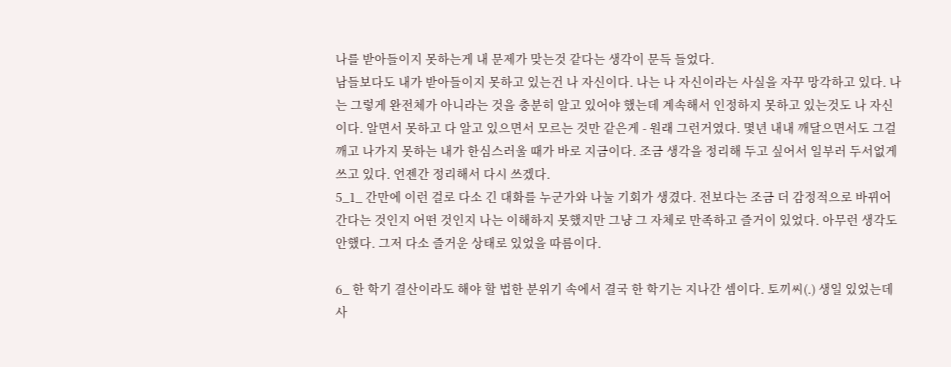나를 받아들이지 못하는게 내 문제가 맞는것 같다는 생각이 문득 들었다.
남들보다도 내가 받아들이지 못하고 있는건 나 자신이다. 나는 나 자신이라는 사실을 자꾸 망각하고 있다. 나는 그렇게 완전체가 아니라는 것을 충분히 알고 있어야 했는데 계속해서 인정하지 못하고 있는것도 나 자신이다. 알면서 못하고 다 알고 있으면서 모르는 것만 같은게 - 원래 그런거였다. 몇년 내내 깨달으면서도 그걸 깨고 나가지 못하는 내가 한심스러울 때가 바로 지금이다. 조금 생각을 정리해 두고 싶어서 일부러 두서없게 쓰고 있다. 언젠간 정리해서 다시 쓰겠다.
5_1_ 간만에 이런 걸로 다소 긴 대화를 누군가와 나눌 기회가 생겼다. 전보다는 조금 더 감정적으로 바뀌어 간다는 것인지 어떤 것인지 나는 이해하지 못했지만 그냥 그 자체로 만족하고 즐거이 있었다. 아무런 생각도 안했다. 그저 다소 즐거운 상태로 있었을 따름이다.

6_ 한 학기 결산이라도 해야 할 법한 분위기 속에서 결국 한 학기는 지나간 셈이다. 토끼씨(.) 생일 있었는데 사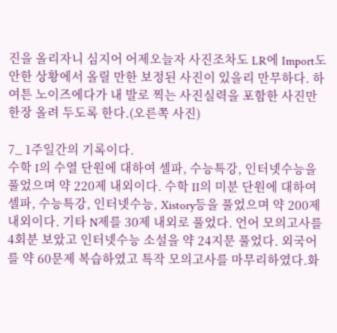진을 올리자니 심지어 어제오늘자 사진조차도 LR에 Import도 안한 상황에서 올릴 만한 보정된 사진이 있을리 만무하다. 하여튼 노이즈에다가 내 발로 찍는 사진실력을 포함한 사진만 한장 올려 두도록 한다.(오른쪽 사진)

7_ 1주일간의 기록이다.
수학 I의 수열 단원에 대하여 셀파, 수능특강, 인터넷수능을 풀었으며 약 220제 내외이다. 수학 II의 미분 단원에 대하여 셀파, 수능특강, 인터넷수능, Xistory등을 풀었으며 약 200제 내외이다. 기타 N제를 30제 내외로 풀었다. 언어 모의고사를 4회분 보았고 인터넷수능 소설을 약 24지문 풀었다. 외국어를 약 60문제 복습하였고 특작 모의고사를 마무리하였다.화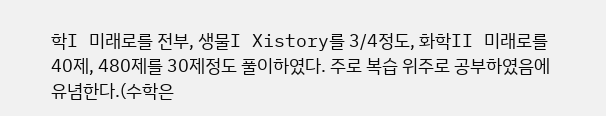학I 미래로를 전부, 생물I Xistory를 3/4정도, 화학II 미래로를 40제, 480제를 30제정도 풀이하였다. 주로 복습 위주로 공부하였음에 유념한다.(수학은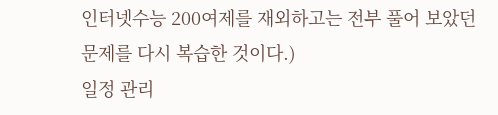인터넷수능 200여제를 재외하고는 전부 풀어 보았던 문제를 다시 복습한 것이다.)
일정 관리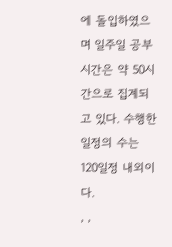에 돌입하였으며 일주일 공부시간은 약 50시간으로 집계되고 있다. 수행한 일정의 수는 120일정 내외이다.
, ,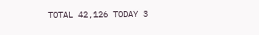TOTAL 42,126 TODAY 3